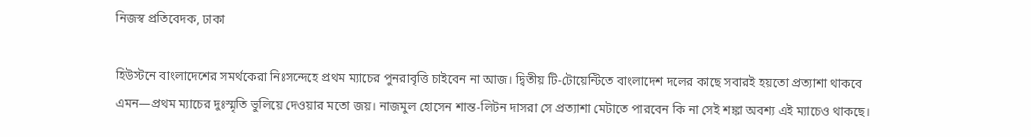নিজস্ব প্রতিবেদক, ঢাকা

হিউস্টনে বাংলাদেশের সমর্থকেরা নিঃসন্দেহে প্রথম ম্যাচের পুনরাবৃত্তি চাইবেন না আজ। দ্বিতীয় টি-টোয়েন্টিতে বাংলাদেশ দলের কাছে সবারই হয়তো প্রত্যাশা থাকবে এমন—প্রথম ম্যাচের দুঃস্মৃতি ভুলিয়ে দেওয়ার মতো জয়। নাজমুল হোসেন শান্ত-লিটন দাসরা সে প্রত্যাশা মেটাতে পারবেন কি না সেই শঙ্কা অবশ্য এই ম্যাচেও থাকছে।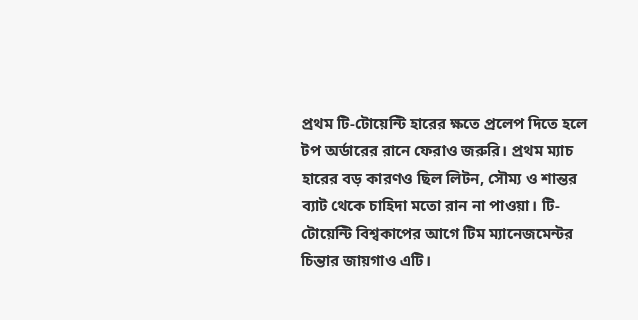প্রথম টি-টোয়েন্টি হারের ক্ষতে প্রলেপ দিতে হলে টপ অর্ডারের রানে ফেরাও জরুরি। প্রথম ম্যাচ হারের বড় কারণও ছিল লিটন, সৌম্য ও শান্তর ব্যাট থেকে চাহিদা মতো রান না পাওয়া। টি-টোয়েন্টি বিশ্বকাপের আগে টিম ম্যানেজমেন্টর চিন্তার জায়গাও এটি।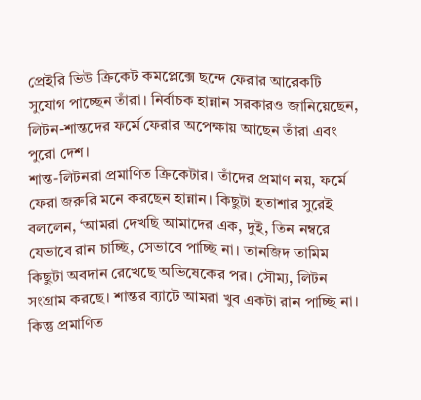প্রেইরি ভিউ ক্রিকেট কমপ্লেক্সে ছন্দে ফেরার আরেকটি সুযোগ পাচ্ছেন তাঁরা। নির্বাচক হান্নান সরকারও জানিয়েছেন, লিটন-শান্তদের ফর্মে ফেরার অপেক্ষায় আছেন তাঁরা এবং পুরো দেশ।
শান্ত-লিটনরা প্রমাণিত ক্রিকেটার। তাঁদের প্রমাণ নয়, ফর্মে ফেরা জরুরি মনে করছেন হান্নান। কিছুটা হতাশার সুরেই বললেন, ‘আমরা দেখছি আমাদের এক, দুই, তিন নম্বরে যেভাবে রান চাচ্ছি, সেভাবে পাচ্ছি না। তানজিদ তামিম কিছুটা অবদান রেখেছে অভিষেকের পর। সৌম্য, লিটন সংগ্রাম করছে। শান্তর ব্যাটে আমরা খুব একটা রান পাচ্ছি না। কিন্তু প্রমাণিত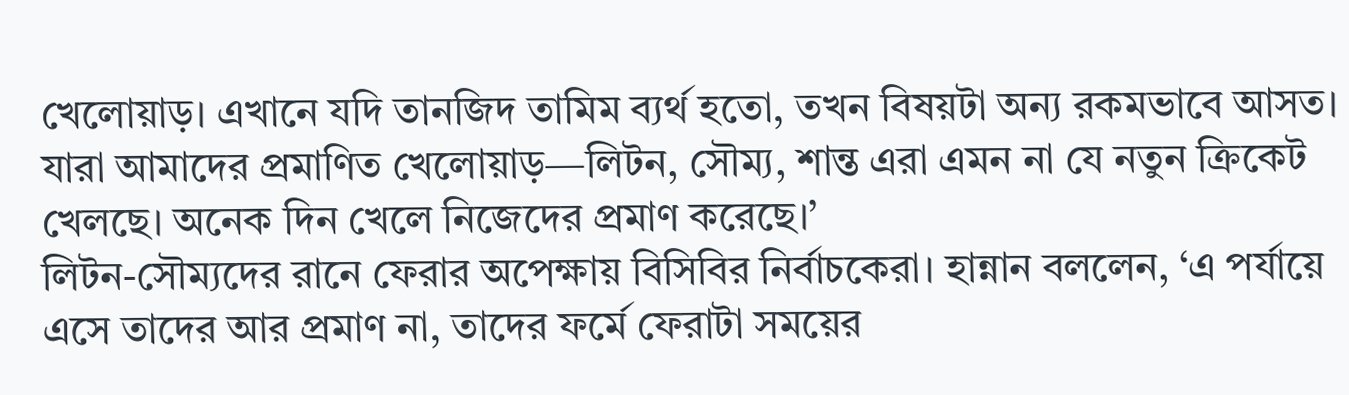খেলোয়াড়। এখানে যদি তানজিদ তামিম ব্যর্থ হতো, তখন বিষয়টা অন্য রকমভাবে আসত। যারা আমাদের প্রমাণিত খেলোয়াড়—লিটন, সৌম্য, শান্ত এরা এমন না যে নতুন ক্রিকেট খেলছে। অনেক দিন খেলে নিজেদের প্রমাণ করেছে।’
লিটন-সৌম্যদের রানে ফেরার অপেক্ষায় বিসিবির নির্বাচকেরা। হান্নান বললেন, ‘এ পর্যায়ে এসে তাদের আর প্রমাণ না, তাদের ফর্মে ফেরাটা সময়ের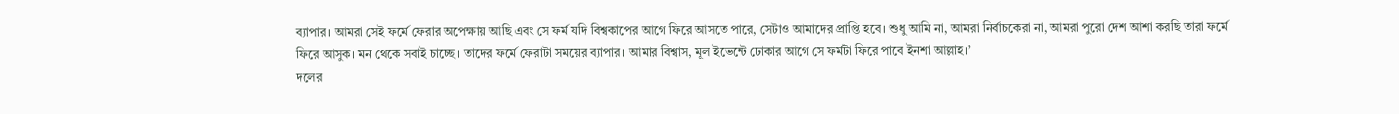ব্যাপার। আমরা সেই ফর্মে ফেরার অপেক্ষায় আছি এবং সে ফর্ম যদি বিশ্বকাপের আগে ফিরে আসতে পারে, সেটাও আমাদের প্রাপ্তি হবে। শুধু আমি না, আমরা নির্বাচকেরা না, আমরা পুরো দেশ আশা করছি তারা ফর্মে ফিরে আসুক। মন থেকে সবাই চাচ্ছে। তাদের ফর্মে ফেরাটা সময়ের ব্যাপার। আমার বিশ্বাস, মূল ইভেন্টে ঢোকার আগে সে ফর্মটা ফিরে পাবে ইনশা আল্লাহ।’
দলের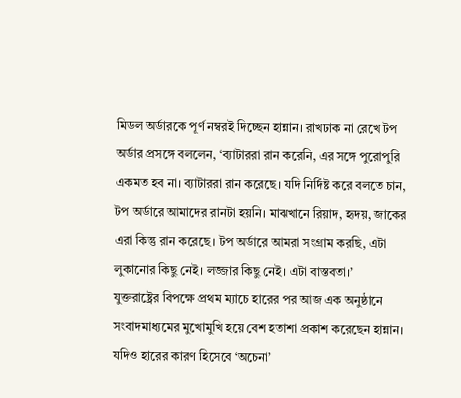মিডল অর্ডারকে পূর্ণ নম্বরই দিচ্ছেন হান্নান। রাখঢাক না রেখে টপ অর্ডার প্রসঙ্গে বললেন, ‘ব্যাটাররা রান করেনি, এর সঙ্গে পুরোপুরি একমত হব না। ব্যাটাররা রান করেছে। যদি নির্দিষ্ট করে বলতে চান, টপ অর্ডারে আমাদের রানটা হয়নি। মাঝখানে রিয়াদ, হৃদয়, জাকের এরা কিন্তু রান করেছে। টপ অর্ডারে আমরা সংগ্রাম করছি, এটা লুকানোর কিছু নেই। লজ্জার কিছু নেই। এটা বাস্তবতা।’
যুক্তরাষ্ট্রের বিপক্ষে প্রথম ম্যাচে হারের পর আজ এক অনুষ্ঠানে সংবাদমাধ্যমের মুখোমুখি হয়ে বেশ হতাশা প্রকাশ করেছেন হান্নান। যদিও হারের কারণ হিসেবে ‘অচেনা’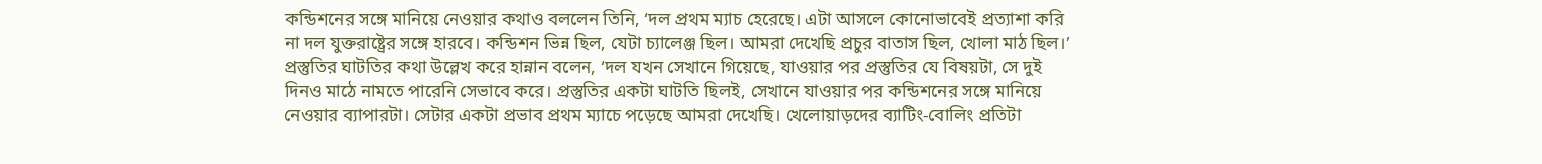কন্ডিশনের সঙ্গে মানিয়ে নেওয়ার কথাও বললেন তিনি, ‘দল প্রথম ম্যাচ হেরেছে। এটা আসলে কোনোভাবেই প্রত্যাশা করি না দল যুক্তরাষ্ট্রের সঙ্গে হারবে। কন্ডিশন ভিন্ন ছিল, যেটা চ্যালেঞ্জ ছিল। আমরা দেখেছি প্রচুর বাতাস ছিল, খোলা মাঠ ছিল।’
প্রস্তুতির ঘাটতির কথা উল্লেখ করে হান্নান বলেন, ‘দল যখন সেখানে গিয়েছে, যাওয়ার পর প্রস্তুতির যে বিষয়টা, সে দুই দিনও মাঠে নামতে পারেনি সেভাবে করে। প্রস্তুতির একটা ঘাটতি ছিলই, সেখানে যাওয়ার পর কন্ডিশনের সঙ্গে মানিয়ে নেওয়ার ব্যাপারটা। সেটার একটা প্রভাব প্রথম ম্যাচে পড়েছে আমরা দেখেছি। খেলোয়াড়দের ব্যাটিং-বোলিং প্রতিটা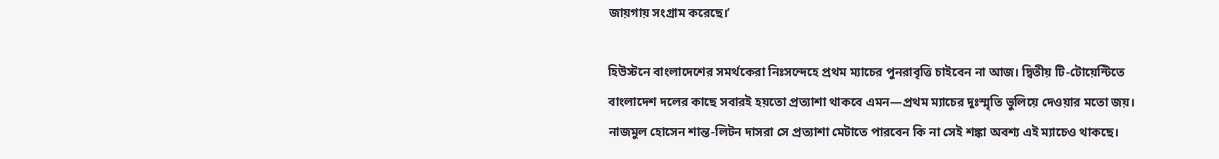জায়গায় সংগ্রাম করেছে।’

হিউস্টনে বাংলাদেশের সমর্থকেরা নিঃসন্দেহে প্রথম ম্যাচের পুনরাবৃত্তি চাইবেন না আজ। দ্বিতীয় টি-টোয়েন্টিতে বাংলাদেশ দলের কাছে সবারই হয়তো প্রত্যাশা থাকবে এমন—প্রথম ম্যাচের দুঃস্মৃতি ভুলিয়ে দেওয়ার মতো জয়। নাজমুল হোসেন শান্ত-লিটন দাসরা সে প্রত্যাশা মেটাতে পারবেন কি না সেই শঙ্কা অবশ্য এই ম্যাচেও থাকছে।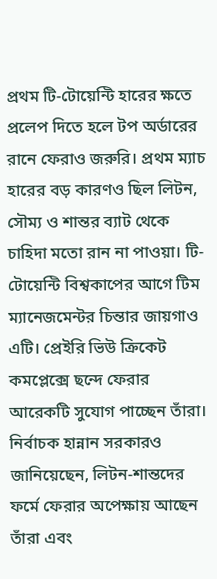প্রথম টি-টোয়েন্টি হারের ক্ষতে প্রলেপ দিতে হলে টপ অর্ডারের রানে ফেরাও জরুরি। প্রথম ম্যাচ হারের বড় কারণও ছিল লিটন, সৌম্য ও শান্তর ব্যাট থেকে চাহিদা মতো রান না পাওয়া। টি-টোয়েন্টি বিশ্বকাপের আগে টিম ম্যানেজমেন্টর চিন্তার জায়গাও এটি। প্রেইরি ভিউ ক্রিকেট কমপ্লেক্সে ছন্দে ফেরার আরেকটি সুযোগ পাচ্ছেন তাঁরা। নির্বাচক হান্নান সরকারও জানিয়েছেন, লিটন-শান্তদের ফর্মে ফেরার অপেক্ষায় আছেন তাঁরা এবং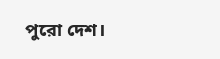পুরো দেশ।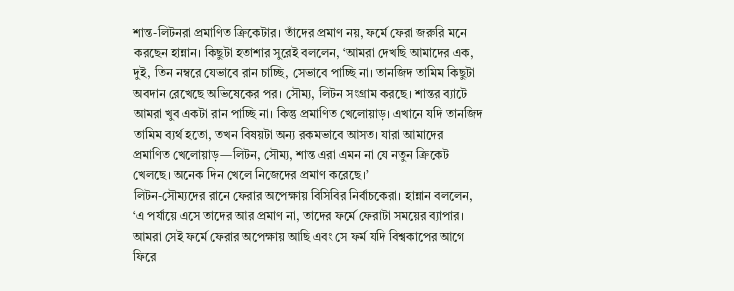শান্ত-লিটনরা প্রমাণিত ক্রিকেটার। তাঁদের প্রমাণ নয়, ফর্মে ফেরা জরুরি মনে করছেন হান্নান। কিছুটা হতাশার সুরেই বললেন, ‘আমরা দেখছি আমাদের এক, দুই, তিন নম্বরে যেভাবে রান চাচ্ছি, সেভাবে পাচ্ছি না। তানজিদ তামিম কিছুটা অবদান রেখেছে অভিষেকের পর। সৌম্য, লিটন সংগ্রাম করছে। শান্তর ব্যাটে আমরা খুব একটা রান পাচ্ছি না। কিন্তু প্রমাণিত খেলোয়াড়। এখানে যদি তানজিদ তামিম ব্যর্থ হতো, তখন বিষয়টা অন্য রকমভাবে আসত। যারা আমাদের প্রমাণিত খেলোয়াড়—লিটন, সৌম্য, শান্ত এরা এমন না যে নতুন ক্রিকেট খেলছে। অনেক দিন খেলে নিজেদের প্রমাণ করেছে।’
লিটন-সৌম্যদের রানে ফেরার অপেক্ষায় বিসিবির নির্বাচকেরা। হান্নান বললেন, ‘এ পর্যায়ে এসে তাদের আর প্রমাণ না, তাদের ফর্মে ফেরাটা সময়ের ব্যাপার। আমরা সেই ফর্মে ফেরার অপেক্ষায় আছি এবং সে ফর্ম যদি বিশ্বকাপের আগে ফিরে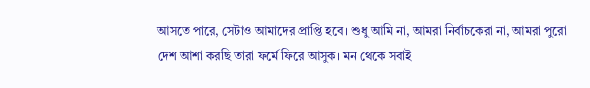আসতে পারে, সেটাও আমাদের প্রাপ্তি হবে। শুধু আমি না, আমরা নির্বাচকেরা না, আমরা পুরো দেশ আশা করছি তারা ফর্মে ফিরে আসুক। মন থেকে সবাই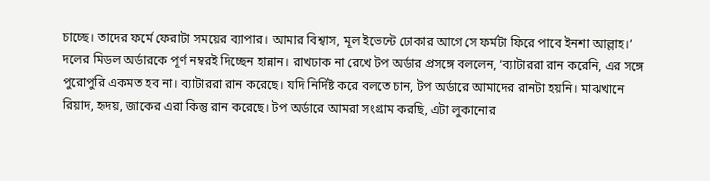চাচ্ছে। তাদের ফর্মে ফেরাটা সময়ের ব্যাপার। আমার বিশ্বাস, মূল ইভেন্টে ঢোকার আগে সে ফর্মটা ফিরে পাবে ইনশা আল্লাহ।’
দলের মিডল অর্ডারকে পূর্ণ নম্বরই দিচ্ছেন হান্নান। রাখঢাক না রেখে টপ অর্ডার প্রসঙ্গে বললেন, ‘ব্যাটাররা রান করেনি, এর সঙ্গে পুরোপুরি একমত হব না। ব্যাটাররা রান করেছে। যদি নির্দিষ্ট করে বলতে চান, টপ অর্ডারে আমাদের রানটা হয়নি। মাঝখানে রিয়াদ, হৃদয়, জাকের এরা কিন্তু রান করেছে। টপ অর্ডারে আমরা সংগ্রাম করছি, এটা লুকানোর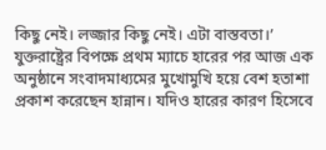কিছু নেই। লজ্জার কিছু নেই। এটা বাস্তবতা।’
যুক্তরাষ্ট্রের বিপক্ষে প্রথম ম্যাচে হারের পর আজ এক অনুষ্ঠানে সংবাদমাধ্যমের মুখোমুখি হয়ে বেশ হতাশা প্রকাশ করেছেন হান্নান। যদিও হারের কারণ হিসেবে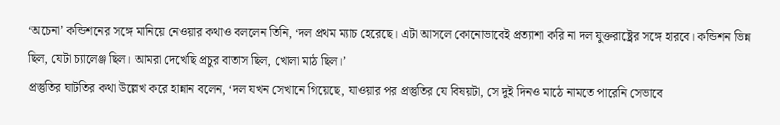‘অচেনা’ কন্ডিশনের সঙ্গে মানিয়ে নেওয়ার কথাও বললেন তিনি, ‘দল প্রথম ম্যাচ হেরেছে। এটা আসলে কোনোভাবেই প্রত্যাশা করি না দল যুক্তরাষ্ট্রের সঙ্গে হারবে। কন্ডিশন ভিন্ন ছিল, যেটা চ্যালেঞ্জ ছিল। আমরা দেখেছি প্রচুর বাতাস ছিল, খোলা মাঠ ছিল।’
প্রস্তুতির ঘাটতির কথা উল্লেখ করে হান্নান বলেন, ‘দল যখন সেখানে গিয়েছে, যাওয়ার পর প্রস্তুতির যে বিষয়টা, সে দুই দিনও মাঠে নামতে পারেনি সেভাবে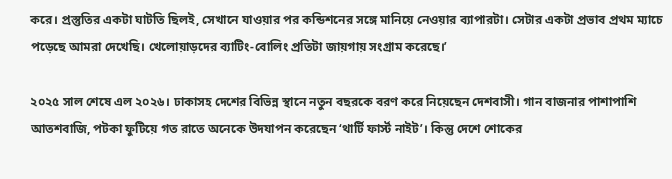করে। প্রস্তুতির একটা ঘাটতি ছিলই, সেখানে যাওয়ার পর কন্ডিশনের সঙ্গে মানিয়ে নেওয়ার ব্যাপারটা। সেটার একটা প্রভাব প্রথম ম্যাচে পড়েছে আমরা দেখেছি। খেলোয়াড়দের ব্যাটিং-বোলিং প্রতিটা জায়গায় সংগ্রাম করেছে।’

২০২৫ সাল শেষে এল ২০২৬। ঢাকাসহ দেশের বিভিন্ন স্থানে নতুন বছরকে বরণ করে নিয়েছেন দেশবাসী। গান বাজনার পাশাপাশি আতশবাজি, পটকা ফুটিয়ে গত রাতে অনেকে উদযাপন করেছেন ‘থার্টি ফার্স্ট নাইট’। কিন্তু দেশে শোকের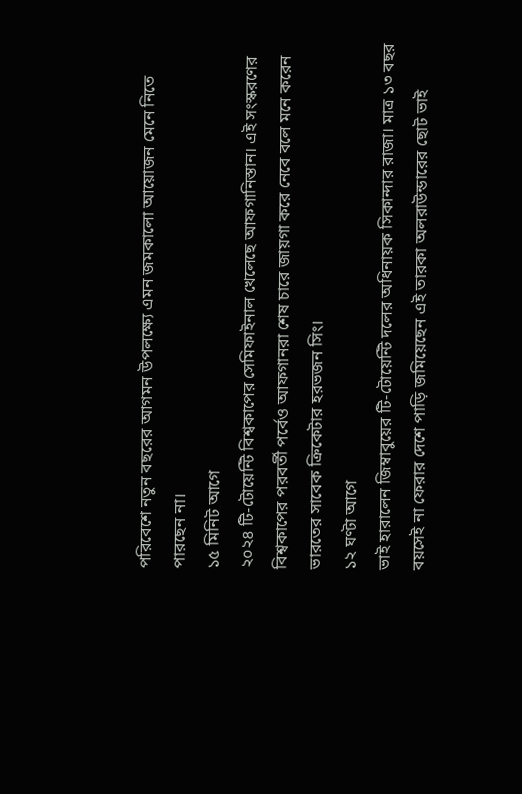পরিবেশে নতুন বছরের আগমন উপলক্ষ্যে এমন জমকালো আয়োজন মেনে নিতে পারছেন না।
১৫ মিনিট আগে
২০২৪ টি-টোয়েন্টি বিশ্বকাপের সেমিফাইনাল খেলেছে আফগানিস্তান। এই সংস্করণের বিশ্বকাপের পরবর্তী পর্বেও আফগানরা শেষ চারে জায়গা করে নেবে বলে মনে করেন ভারতের সাবেক ক্রিকেটার হরভজন সিং।
১২ ঘণ্টা আগে
ভাই হারালেন জিম্বাবুয়ের টি-টোয়েন্টি দলের অধিনায়ক সিকান্দার রাজা। মাত্র ১৩ বছর বয়সেই না ফেরার দেশে পাড়ি জমিয়েছেন এই তারকা অলরাউন্ডারের ছোট ভাই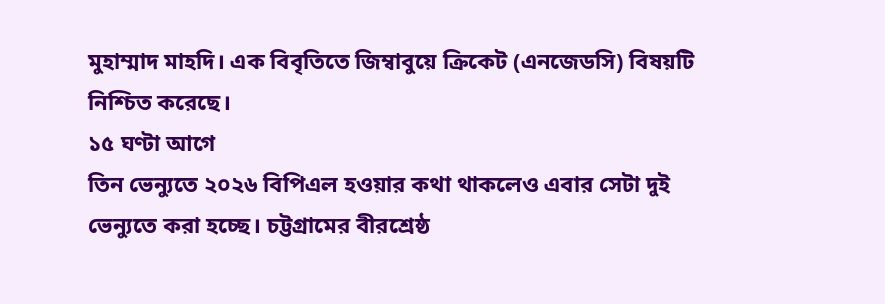মুহাম্মাদ মাহদি। এক বিবৃতিতে জিম্বাবুয়ে ক্রিকেট (এনজেডসি) বিষয়টি নিশ্চিত করেছে।
১৫ ঘণ্টা আগে
তিন ভেন্যুতে ২০২৬ বিপিএল হওয়ার কথা থাকলেও এবার সেটা দুই ভেন্যুতে করা হচ্ছে। চট্টগ্রামের বীরশ্রেষ্ঠ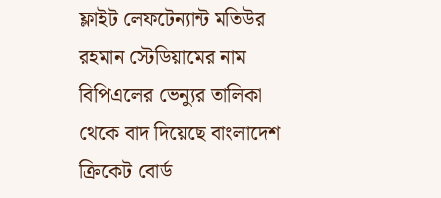ফ্লাইট লেফটেন্যান্ট মতিউর রহমান স্টেডিয়ামের নাম বিপিএলের ভেন্যুর তালিকা থেকে বাদ দিয়েছে বাংলাদেশ ক্রিকেট বোর্ড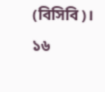(বিসিবি)।
১৬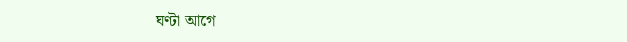ঘণ্টা আগে